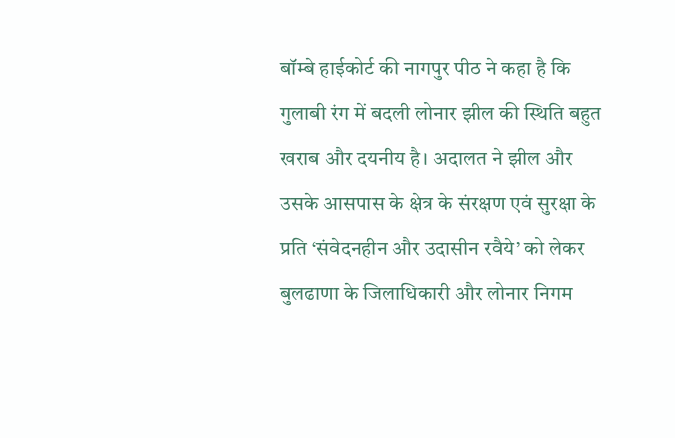बॉम्बे हाईकोर्ट की नागपुर पीठ ने कहा है कि गुलाबी रंग में बदली लोनार झील की स्थिति बहुत खराब और दयनीय है। अदालत ने झील और उसके आसपास के क्षेत्र के संरक्षण एवं सुरक्षा के प्रति ‘संवेदनहीन और उदासीन रवैये’ को लेकर बुलढाणा के जिलाधिकारी और लोनार निगम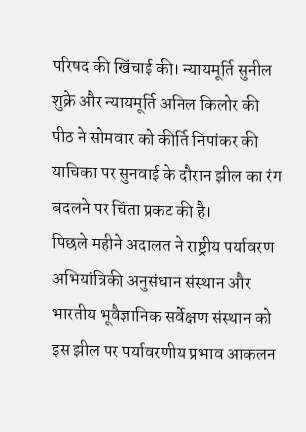परिषद की खिंचाई की। न्यायमूर्ति सुनील शुक्रे और न्यायमूर्ति अनिल किलोर की पीठ ने सोमवार को कीर्ति निपांकर की याचिका पर सुनवाई के दौरान झील का रंग बदलने पर चिंता प्रकट की है।
पिछले महीने अदालत ने राष्ट्रीय पर्यावरण अभियांत्रिकी अनुसंधान संस्थान और भारतीय भूवैज्ञानिक सर्वेक्षण संस्थान को इस झील पर पर्यावरणीय प्रभाव आकलन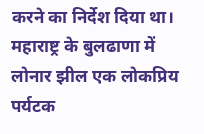करने का निर्देश दिया था। महाराष्ट्र के बुलढाणा में लोनार झील एक लोकप्रिय पर्यटक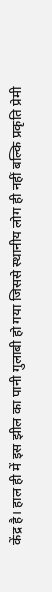केंद्र है। हाल ही में इस झील का पानी गुलाबी हो गया जिससे स्थानीय लोग ही नहीं बल्कि प्रकृति प्रेमी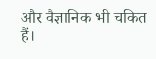और वैज्ञानिक भी चकित हैं।